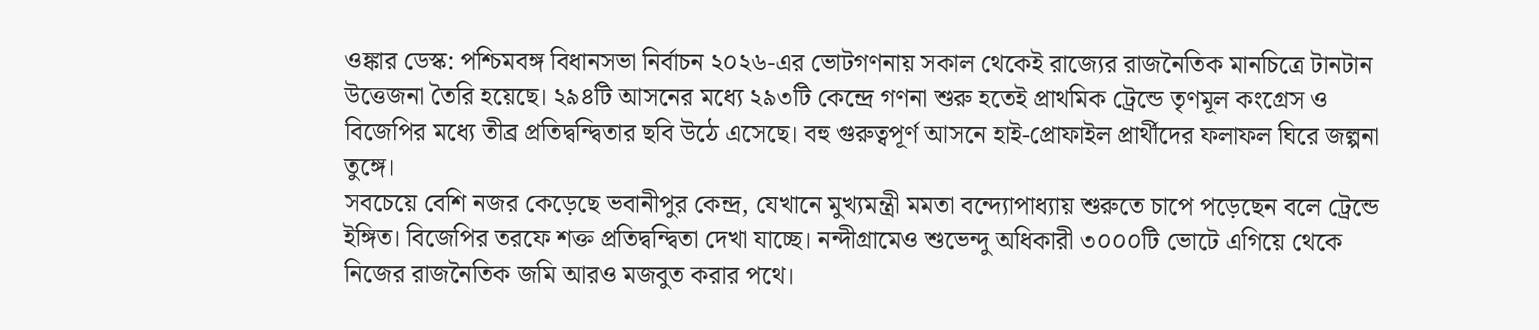ওঙ্কার ডেস্ক: পশ্চিমবঙ্গ বিধানসভা নির্বাচন ২০২৬-এর ভোটগণনায় সকাল থেকেই রাজ্যের রাজনৈতিক মানচিত্রে টানটান উত্তেজনা তৈরি হয়েছে। ২৯৪টি আসনের মধ্যে ২৯৩টি কেন্দ্রে গণনা শুরু হতেই প্রাথমিক ট্রেন্ডে তৃণমূল কংগ্রেস ও বিজেপির মধ্যে তীব্র প্রতিদ্বন্দ্বিতার ছবি উঠে এসেছে। বহু গুরুত্বপূর্ণ আসনে হাই-প্রোফাইল প্রার্থীদের ফলাফল ঘিরে জল্পনা তুঙ্গে।
সবচেয়ে বেশি নজর কেড়েছে ভবানীপুর কেন্দ্র, যেখানে মুখ্যমন্ত্রী মমতা বন্দ্যোপাধ্যায় শুরুতে চাপে পড়েছেন বলে ট্রেন্ডে ইঙ্গিত। বিজেপির তরফে শক্ত প্রতিদ্বন্দ্বিতা দেখা যাচ্ছে। নন্দীগ্রামেও শুভেন্দু অধিকারী ৩০০০টি ভোটে এগিয়ে থেকে নিজের রাজনৈতিক জমি আরও মজবুত করার পথে।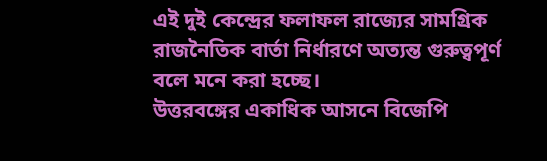এই দুই কেন্দ্রের ফলাফল রাজ্যের সামগ্রিক রাজনৈতিক বার্তা নির্ধারণে অত্যন্ত গুরুত্বপূর্ণ বলে মনে করা হচ্ছে।
উত্তরবঙ্গের একাধিক আসনে বিজেপি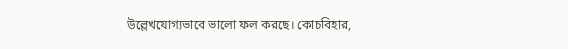উল্লেখযোগ্যভাবে ভালো ফল করছে। কোচবিহার,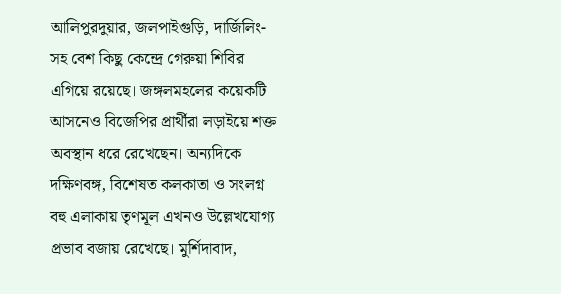আলিপুরদুয়ার, জলপাইগুড়ি, দার্জিলিং-সহ বেশ কিছু কেন্দ্রে গেরুয়া শিবির এগিয়ে রয়েছে। জঙ্গলমহলের কয়েকটি আসনেও বিজেপির প্রার্থীরা লড়াইয়ে শক্ত অবস্থান ধরে রেখেছেন। অন্যদিকে দক্ষিণবঙ্গ, বিশেষত কলকাতা ও সংলগ্ন বহু এলাকায় তৃণমূল এখনও উল্লেখযোগ্য প্রভাব বজায় রেখেছে। মুর্শিদাবাদ,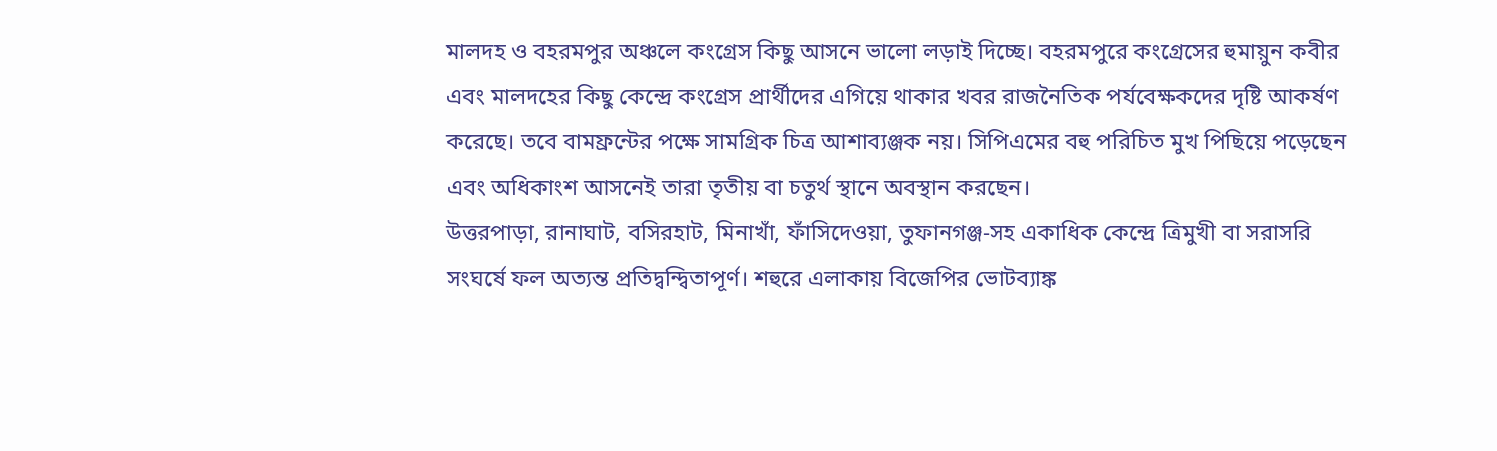মালদহ ও বহরমপুর অঞ্চলে কংগ্রেস কিছু আসনে ভালো লড়াই দিচ্ছে। বহরমপুরে কংগ্রেসের হুমায়ুন কবীর এবং মালদহের কিছু কেন্দ্রে কংগ্রেস প্রার্থীদের এগিয়ে থাকার খবর রাজনৈতিক পর্যবেক্ষকদের দৃষ্টি আকর্ষণ করেছে। তবে বামফ্রন্টের পক্ষে সামগ্রিক চিত্র আশাব্যঞ্জক নয়। সিপিএমের বহু পরিচিত মুখ পিছিয়ে পড়েছেন এবং অধিকাংশ আসনেই তারা তৃতীয় বা চতুর্থ স্থানে অবস্থান করছেন।
উত্তরপাড়া, রানাঘাট, বসিরহাট, মিনাখাঁ, ফাঁসিদেওয়া, তুফানগঞ্জ-সহ একাধিক কেন্দ্রে ত্রিমুখী বা সরাসরি সংঘর্ষে ফল অত্যন্ত প্রতিদ্বন্দ্বিতাপূর্ণ। শহুরে এলাকায় বিজেপির ভোটব্যাঙ্ক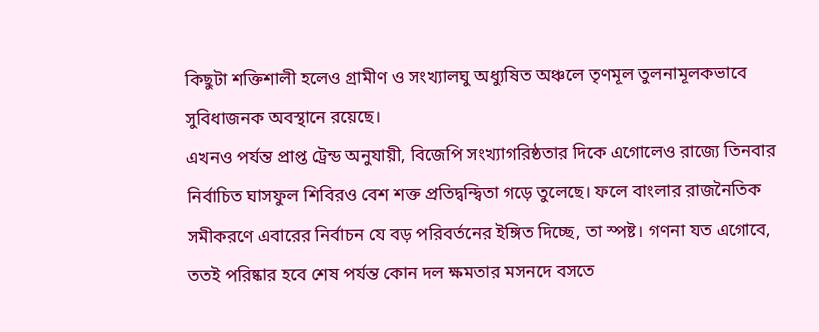কিছুটা শক্তিশালী হলেও গ্রামীণ ও সংখ্যালঘু অধ্যুষিত অঞ্চলে তৃণমূল তুলনামূলকভাবে সুবিধাজনক অবস্থানে রয়েছে।
এখনও পর্যন্ত প্রাপ্ত ট্রেন্ড অনুযায়ী, বিজেপি সংখ্যাগরিষ্ঠতার দিকে এগোলেও রাজ্যে তিনবার নির্বাচিত ঘাসফুল শিবিরও বেশ শক্ত প্রতিদ্বন্দ্বিতা গড়ে তুলেছে। ফলে বাংলার রাজনৈতিক সমীকরণে এবারের নির্বাচন যে বড় পরিবর্তনের ইঙ্গিত দিচ্ছে, তা স্পষ্ট। গণনা যত এগোবে, ততই পরিষ্কার হবে শেষ পর্যন্ত কোন দল ক্ষমতার মসনদে বসতে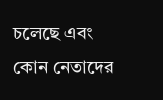চলেছে এবং কোন নেতাদের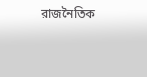রাজনৈতিক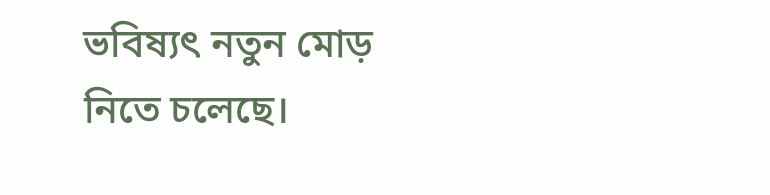ভবিষ্যৎ নতুন মোড় নিতে চলেছে।